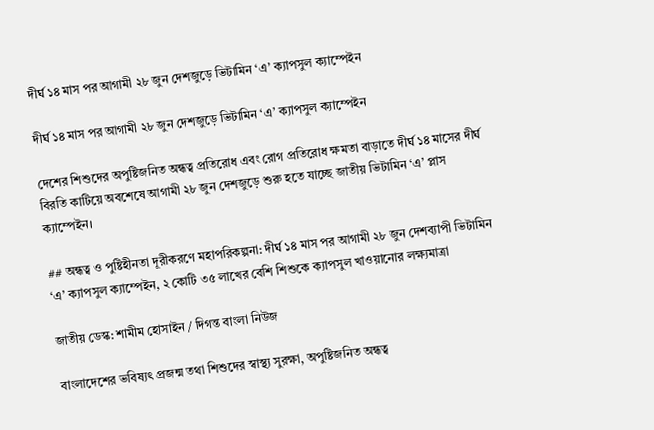দীর্ঘ ১৪ মাস পর আগামী ২৮ জুন দেশজুড়ে ভিটামিন ‘এ’ ক্যাপসুল ক্যাম্পেইন

দীর্ঘ ১৪ মাস পর আগামী ২৮ জুন দেশজুড়ে ভিটামিন ‘এ’ ক্যাপসুল ক্যাম্পেইন

দেশের শিশুদের অপুষ্টিজনিত অন্ধত্ব প্রতিরোধ এবং রোগ প্রতিরোধ ক্ষমতা বাড়াতে দীর্ঘ ১৪ মাসের দীর্ঘ বিরতি কাটিয়ে অবশেষে আগামী ২৮ জুন দেশজুড়ে শুরু হতে যাচ্ছে জাতীয় ভিটামিন ‘এ’ প্লাস ক্যাম্পেইন।

## অন্ধত্ব ও পুষ্টিহীনতা দূরীকরণে মহাপরিকল্পনা: দীর্ঘ ১৪ মাস পর আগামী ২৮ জুন দেশব্যাপী ভিটামিন ‘এ’ ক্যাপসুল ক্যাম্পেইন, ২ কোটি ৩৫ লাখের বেশি শিশুকে ক্যাপসুল খাওয়ানোর লক্ষ্যমাত্রা

জাতীয় ডেস্ক: শামীম হোসাইন / দিগন্ত বাংলা নিউজ

বাংলাদেশের ভবিষ্যৎ প্রজন্ম তথা শিশুদের স্বাস্থ্য সুরক্ষা, অপুষ্টিজনিত অন্ধত্ব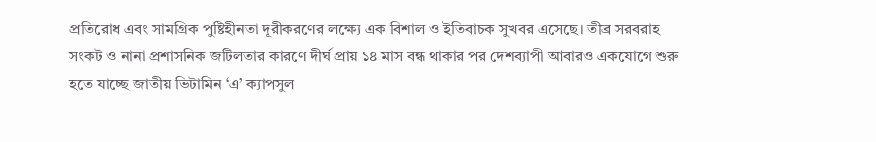প্রতিরোধ এবং সামগ্রিক পুষ্টিহীনতা দূরীকরণের লক্ষ্যে এক বিশাল ও ইতিবাচক সুখবর এসেছে। তীব্র সরবরাহ সংকট ও নানা প্রশাসনিক জটিলতার কারণে দীর্ঘ প্রায় ১৪ মাস বন্ধ থাকার পর দেশব্যাপী আবারও একযোগে শুরু হতে যাচ্ছে জাতীয় ভিটামিন ‘এ’ ক্যাপসুল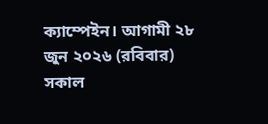ক্যাম্পেইন। আগামী ২৮ জুন ২০২৬ (রবিবার) সকাল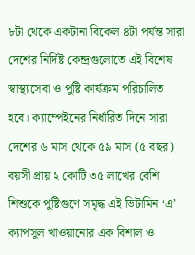৮টা থেকে একটানা বিকেল ৪টা পর্যন্ত সারা দেশের নির্দিষ্ট কেন্দ্রগুলোতে এই বিশেষ স্বাস্থ্যসেবা ও পুষ্টি কার্যক্রম পরিচালিত হবে। ক্যাম্পেইনের নির্ধারিত দিনে সারা দেশের ৬ মাস থেকে ৫৯ মাস (৫ বছর) বয়সী প্রায় ২ কোটি ৩৫ লাখের বেশি শিশুকে পুষ্টিগুণে সমৃদ্ধ এই ভিটামিন ‘এ’ ক্যাপসুল খাওয়ানোর এক বিশাল ও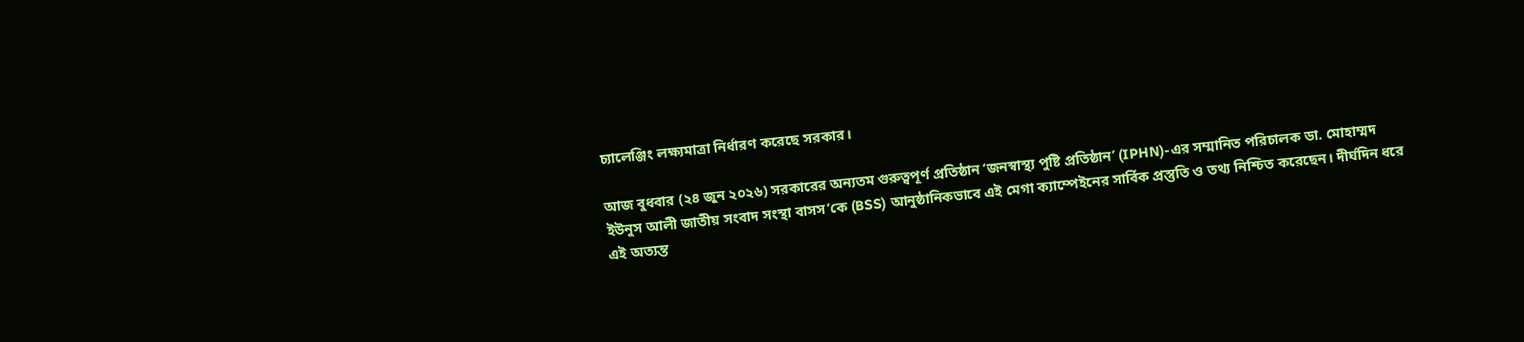চ্যালেঞ্জিং লক্ষ্যমাত্রা নির্ধারণ করেছে সরকার।

আজ বুধবার (২৪ জুন ২০২৬) সরকারের অন্যতম গুরুত্বপূর্ণ প্রতিষ্ঠান ‘জনস্বাস্থ্য পুষ্টি প্রতিষ্ঠান’ (IPHN)-এর সম্মানিত পরিচালক ডা. মোহাম্মদ ইউনুস আলী জাতীয় সংবাদ সংস্থা বাসস’কে (BSS) আনুষ্ঠানিকভাবে এই মেগা ক্যাম্পেইনের সার্বিক প্রস্তুতি ও তথ্য নিশ্চিত করেছেন। দীর্ঘদিন ধরে এই অত্যন্ত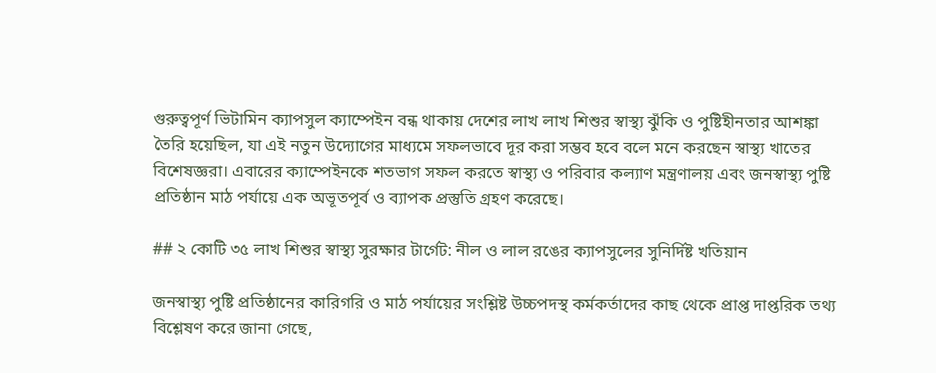গুরুত্বপূর্ণ ভিটামিন ক্যাপসুল ক্যাম্পেইন বন্ধ থাকায় দেশের লাখ লাখ শিশুর স্বাস্থ্য ঝুঁকি ও পুষ্টিহীনতার আশঙ্কা তৈরি হয়েছিল, যা এই নতুন উদ্যোগের মাধ্যমে সফলভাবে দূর করা সম্ভব হবে বলে মনে করছেন স্বাস্থ্য খাতের বিশেষজ্ঞরা। এবারের ক্যাম্পেইনকে শতভাগ সফল করতে স্বাস্থ্য ও পরিবার কল্যাণ মন্ত্রণালয় এবং জনস্বাস্থ্য পুষ্টি প্রতিষ্ঠান মাঠ পর্যায়ে এক অভূতপূর্ব ও ব্যাপক প্রস্তুতি গ্রহণ করেছে।

## ২ কোটি ৩৫ লাখ শিশুর স্বাস্থ্য সুরক্ষার টার্গেট: নীল ও লাল রঙের ক্যাপসুলের সুনির্দিষ্ট খতিয়ান

জনস্বাস্থ্য পুষ্টি প্রতিষ্ঠানের কারিগরি ও মাঠ পর্যায়ের সংশ্লিষ্ট উচ্চপদস্থ কর্মকর্তাদের কাছ থেকে প্রাপ্ত দাপ্তরিক তথ্য বিশ্লেষণ করে জানা গেছে,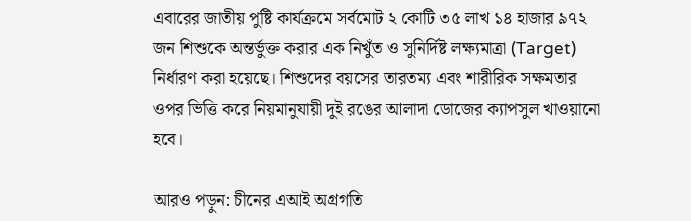এবারের জাতীয় পুষ্টি কার্যক্রমে সর্বমোট ২ কোটি ৩৫ লাখ ১৪ হাজার ৯৭২ জন শিশুকে অন্তর্ভুক্ত করার এক নিখুঁত ও সুনির্দিষ্ট লক্ষ্যমাত্রা (Target) নির্ধারণ করা হয়েছে। শিশুদের বয়সের তারতম্য এবং শারীরিক সক্ষমতার ওপর ভিত্তি করে নিয়মানুযায়ী দুই রঙের আলাদা ডোজের ক্যাপসুল খাওয়ানো হবে।

আরও পড়ুন: চীনের এআই অগ্রগতি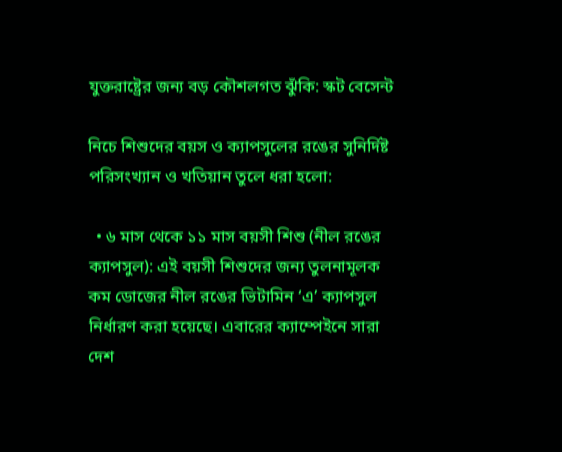যুক্তরাষ্ট্রের জন্য বড় কৌশলগত ঝুঁকি: স্কট বেসেন্ট

নিচে শিশুদের বয়স ও ক্যাপসুলের রঙের সুনির্দিষ্ট পরিসংখ্যান ও খতিয়ান তুলে ধরা হলো:

  • ৬ মাস থেকে ১১ মাস বয়সী শিশু (নীল রঙের ক্যাপসুল): এই বয়সী শিশুদের জন্য তুলনামূলক কম ডোজের নীল রঙের ভিটামিন ‘এ’ ক্যাপসুল নির্ধারণ করা হয়েছে। এবারের ক্যাম্পেইনে সারা দেশ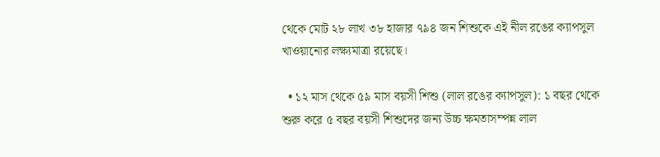থেকে মোট ২৮ লাখ ৩৮ হাজার ৭৯৪ জন শিশুকে এই নীল রঙের ক্যাপসুল খাওয়ানোর লক্ষ্যমাত্রা রয়েছে।

  • ১২ মাস থেকে ৫৯ মাস বয়সী শিশু (লাল রঙের ক্যাপসুল): ১ বছর থেকে শুরু করে ৫ বছর বয়সী শিশুদের জন্য উচ্চ ক্ষমতাসম্পন্ন লাল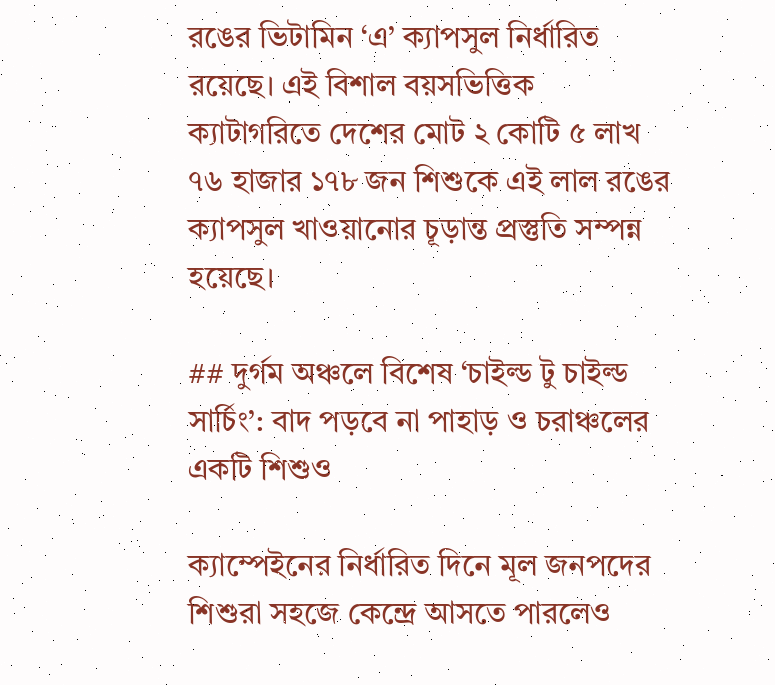রঙের ভিটামিন ‘এ’ ক্যাপসুল নির্ধারিত রয়েছে। এই বিশাল বয়সভিত্তিক ক্যাটাগরিতে দেশের মোট ২ কোটি ৫ লাখ ৭৬ হাজার ১৭৮ জন শিশুকে এই লাল রঙের ক্যাপসুল খাওয়ানোর চূড়ান্ত প্রস্তুতি সম্পন্ন হয়েছে।

## দুর্গম অঞ্চলে বিশেষ ‘চাইল্ড টু চাইল্ড সার্চিং’: বাদ পড়বে না পাহাড় ও চরাঞ্চলের একটি শিশুও

ক্যাম্পেইনের নির্ধারিত দিনে মূল জনপদের শিশুরা সহজে কেন্দ্রে আসতে পারলেও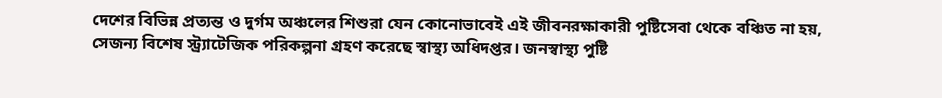দেশের বিভিন্ন প্রত্যন্ত ও দুর্গম অঞ্চলের শিশুরা যেন কোনোভাবেই এই জীবনরক্ষাকারী পুষ্টিসেবা থেকে বঞ্চিত না হয়, সেজন্য বিশেষ স্ট্র্যাটেজিক পরিকল্পনা গ্রহণ করেছে স্বাস্থ্য অধিদপ্তর। জনস্বাস্থ্য পুষ্টি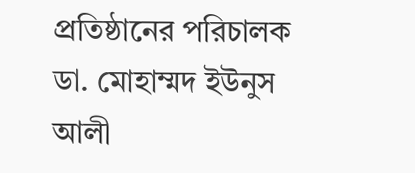প্রতিষ্ঠানের পরিচালক ডা. মোহাম্মদ ইউনুস আলী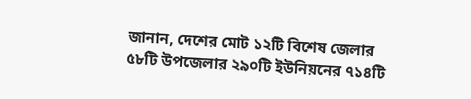জানান, দেশের মোট ১২টি বিশেষ জেলার ৫৮টি উপজেলার ২৯০টি ইউনিয়নের ৭১৪টি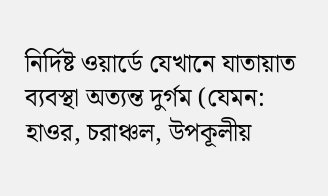নির্দিষ্ট ওয়ার্ডে যেখানে যাতায়াত ব্যবস্থা অত্যন্ত দুর্গম (যেমন: হাওর, চরাঞ্চল, উপকূলীয়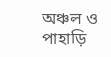অঞ্চল ও পাহাড়ি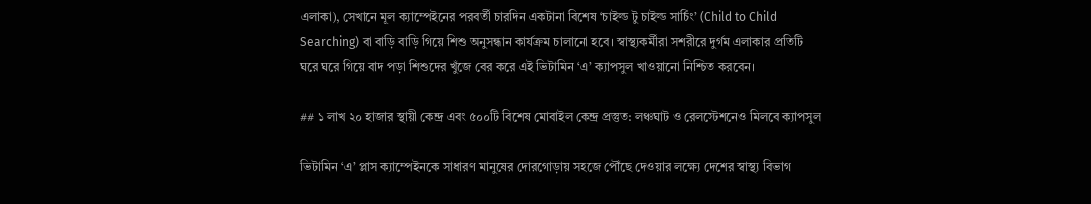এলাকা), সেখানে মূল ক্যাম্পেইনের পরবর্তী চারদিন একটানা বিশেষ ‘চাইল্ড টু চাইল্ড সার্চিং’ (Child to Child Searching) বা বাড়ি বাড়ি গিয়ে শিশু অনুসন্ধান কার্যক্রম চালানো হবে। স্বাস্থ্যকর্মীরা সশরীরে দুর্গম এলাকার প্রতিটি ঘরে ঘরে গিয়ে বাদ পড়া শিশুদের খুঁজে বের করে এই ভিটামিন ‘এ’ ক্যাপসুল খাওয়ানো নিশ্চিত করবেন।

## ১ লাখ ২০ হাজার স্থায়ী কেন্দ্র এবং ৫০০টি বিশেষ মোবাইল কেন্দ্র প্রস্তুত: লঞ্চঘাট ও রেলস্টেশনেও মিলবে ক্যাপসুল

ভিটামিন ‘এ’ প্লাস ক্যাম্পেইনকে সাধারণ মানুষের দোরগোড়ায় সহজে পৌঁছে দেওয়ার লক্ষ্যে দেশের স্বাস্থ্য বিভাগ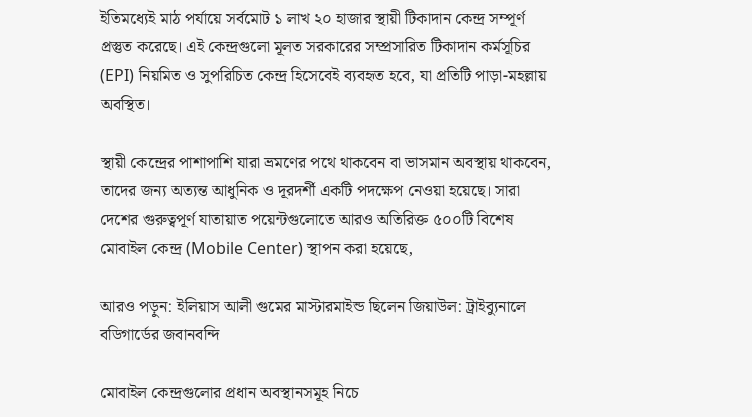ইতিমধ্যেই মাঠ পর্যায়ে সর্বমোট ১ লাখ ২০ হাজার স্থায়ী টিকাদান কেন্দ্র সম্পূর্ণ প্রস্তুত করেছে। এই কেন্দ্রগুলো মূলত সরকারের সম্প্রসারিত টিকাদান কর্মসূচির (EPI) নিয়মিত ও সুপরিচিত কেন্দ্র হিসেবেই ব্যবহৃত হবে, যা প্রতিটি পাড়া-মহল্লায় অবস্থিত।

স্থায়ী কেন্দ্রের পাশাপাশি যারা ভ্রমণের পথে থাকবেন বা ভাসমান অবস্থায় থাকবেন, তাদের জন্য অত্যন্ত আধুনিক ও দূরদর্শী একটি পদক্ষেপ নেওয়া হয়েছে। সারা দেশের গুরুত্বপূর্ণ যাতায়াত পয়েন্টগুলোতে আরও অতিরিক্ত ৫০০টি বিশেষ মোবাইল কেন্দ্র (Mobile Center) স্থাপন করা হয়েছে,

আরও পড়ুন: ইলিয়াস আলী গুমের মাস্টারমাইন্ড ছিলেন জিয়াউল: ট্রাইব্যুনালে বডিগার্ডের জবানবন্দি

মোবাইল কেন্দ্রগুলোর প্রধান অবস্থানসমূহ নিচে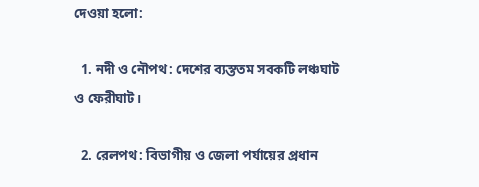দেওয়া হলো:

  1. নদী ও নৌপথ: দেশের ব্যস্ততম সবকটি লঞ্চঘাট ও ফেরীঘাট।

  2. রেলপথ: বিভাগীয় ও জেলা পর্যায়ের প্রধান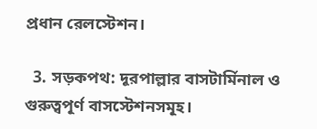প্রধান রেলস্টেশন।

  3. সড়কপথ: দূরপাল্লার বাসটার্মিনাল ও গুরুত্বপূর্ণ বাসস্টেশনসমূহ।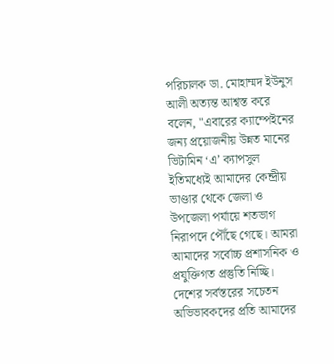পরিচালক ডা. মোহাম্মদ ইউনুস আলী অত্যন্ত আশ্বস্ত করে বলেন, "এবারের ক্যাম্পেইনের জন্য প্রয়োজনীয় উন্নত মানের ভিটামিন ‘এ’ ক্যাপসুল ইতিমধ্যেই আমাদের কেন্দ্রীয় ভাণ্ডার থেকে জেলা ও উপজেলা পর্যায়ে শতভাগ নিরাপদে পৌঁছে গেছে। আমরা আমাদের সর্বোচ্চ প্রশাসনিক ও প্রযুক্তিগত প্রস্তুতি নিচ্ছি। দেশের সর্বস্তরের সচেতন অভিভাবকদের প্রতি আমাদের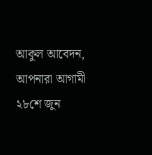আকুল আবেদন, আপনারা আগামী ২৮শে জুন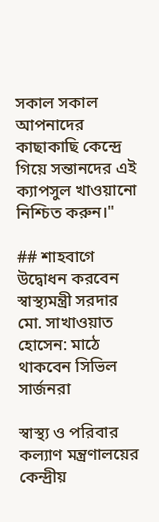সকাল সকাল আপনাদের কাছাকাছি কেন্দ্রে গিয়ে সন্তানদের এই ক্যাপসুল খাওয়ানো নিশ্চিত করুন।"

## শাহবাগে উদ্বোধন করবেন স্বাস্থ্যমন্ত্রী সরদার মো. সাখাওয়াত হোসেন: মাঠে থাকবেন সিভিল সার্জনরা

স্বাস্থ্য ও পরিবার কল্যাণ মন্ত্রণালয়ের কেন্দ্রীয়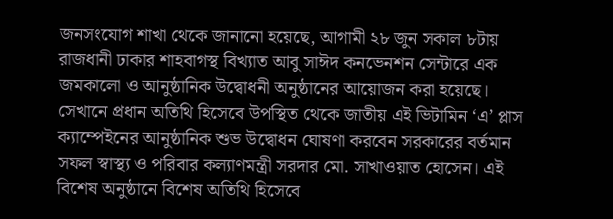জনসংযোগ শাখা থেকে জানানো হয়েছে, আগামী ২৮ জুন সকাল ৮টায় রাজধানী ঢাকার শাহবাগস্থ বিখ্যাত আবু সাঈদ কনভেনশন সেন্টারে এক জমকালো ও আনুষ্ঠানিক উদ্বোধনী অনুষ্ঠানের আয়োজন করা হয়েছে। সেখানে প্রধান অতিথি হিসেবে উপস্থিত থেকে জাতীয় এই ভিটামিন ‘এ’ প্লাস ক্যাম্পেইনের আনুষ্ঠানিক শুভ উদ্বোধন ঘোষণা করবেন সরকারের বর্তমান সফল স্বাস্থ্য ও পরিবার কল্যাণমন্ত্রী সরদার মো. সাখাওয়াত হোসেন। এই বিশেষ অনুষ্ঠানে বিশেষ অতিথি হিসেবে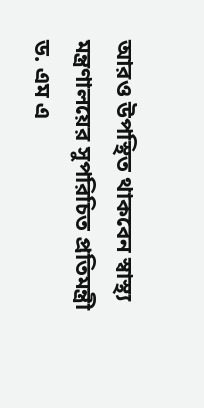আরও উপস্থিত থাকবেন স্বাস্থ্য মন্ত্রণালয়ের সুপরিচিত প্রতিমন্ত্রী ড. এম এ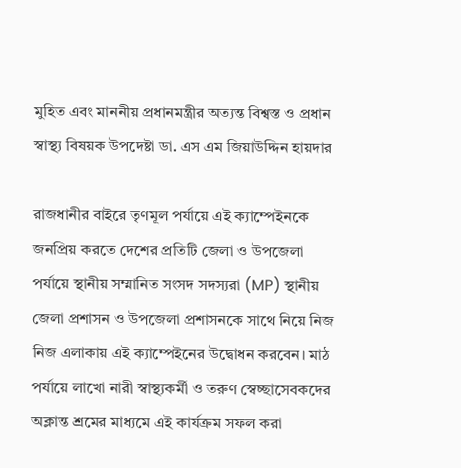মুহিত এবং মাননীয় প্রধানমন্ত্রীর অত্যন্ত বিশ্বস্ত ও প্রধান স্বাস্থ্য বিষয়ক উপদেষ্টা ডা. এস এম জিয়াউদ্দিন হায়দার

রাজধানীর বাইরে তৃণমূল পর্যায়ে এই ক্যাম্পেইনকে জনপ্রিয় করতে দেশের প্রতিটি জেলা ও উপজেলা পর্যায়ে স্থানীয় সম্মানিত সংসদ সদস্যরা (MP) স্থানীয় জেলা প্রশাসন ও উপজেলা প্রশাসনকে সাথে নিয়ে নিজ নিজ এলাকায় এই ক্যাম্পেইনের উদ্বোধন করবেন। মাঠ পর্যায়ে লাখো নারী স্বাস্থ্যকর্মী ও তরুণ স্বেচ্ছাসেবকদের অক্লান্ত শ্রমের মাধ্যমে এই কার্যক্রম সফল করা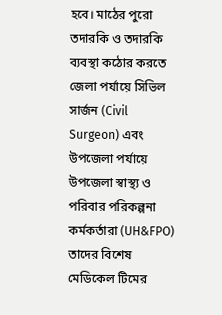হবে। মাঠের পুরো তদারকি ও তদারকি ব্যবস্থা কঠোর করতে জেলা পর্যায়ে সিভিল সার্জন (Civil Surgeon) এবং উপজেলা পর্যায়ে উপজেলা স্বাস্থ্য ও পরিবার পরিকল্পনা কর্মকর্তারা (UH&FPO) তাদের বিশেষ মেডিকেল টিমের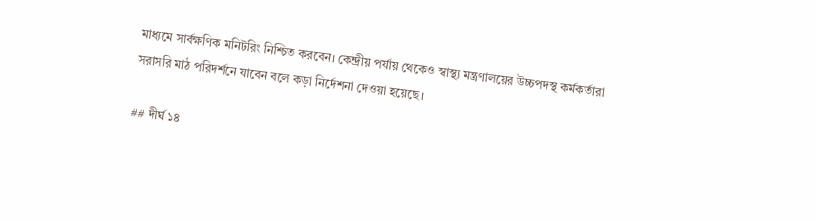মাধ্যমে সার্বক্ষণিক মনিটরিং নিশ্চিত করবেন। কেন্দ্রীয় পর্যায় থেকেও স্বাস্থ্য মন্ত্রণালয়ের উচ্চপদস্থ কর্মকর্তারা সরাসরি মাঠ পরিদর্শনে যাবেন বলে কড়া নির্দেশনা দেওয়া হয়েছে।

## দীর্ঘ ১৪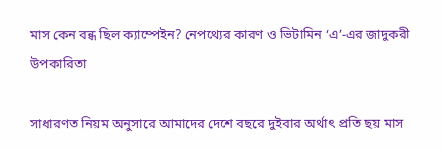মাস কেন বন্ধ ছিল ক্যাম্পেইন? নেপথ্যের কারণ ও ভিটামিন ‘এ’-এর জাদুকরী উপকারিতা

সাধারণত নিয়ম অনুসারে আমাদের দেশে বছরে দুইবার অর্থাৎ প্রতি ছয় মাস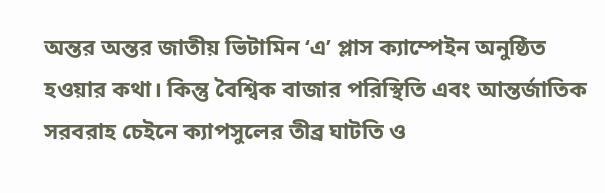অন্তর অন্তর জাতীয় ভিটামিন ‘এ’ প্লাস ক্যাম্পেইন অনুষ্ঠিত হওয়ার কথা। কিন্তু বৈশ্বিক বাজার পরিস্থিতি এবং আন্তর্জাতিক সরবরাহ চেইনে ক্যাপসুলের তীব্র ঘাটতি ও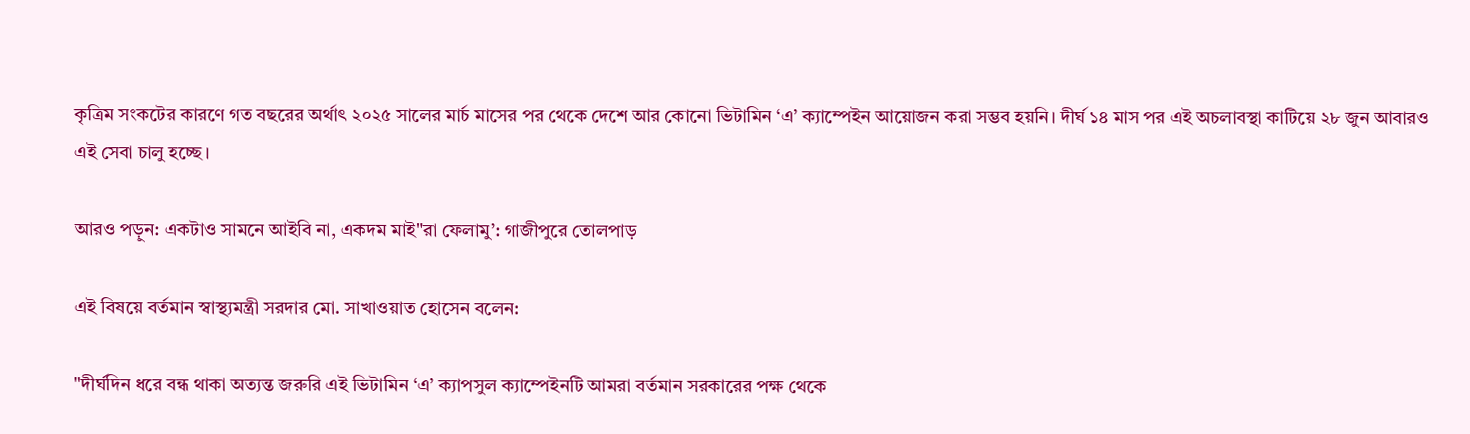কৃত্রিম সংকটের কারণে গত বছরের অর্থাৎ ২০২৫ সালের মার্চ মাসের পর থেকে দেশে আর কোনো ভিটামিন ‘এ’ ক্যাম্পেইন আয়োজন করা সম্ভব হয়নি। দীর্ঘ ১৪ মাস পর এই অচলাবস্থা কাটিয়ে ২৮ জুন আবারও এই সেবা চালু হচ্ছে।

আরও পড়ুন: একটাও সামনে আইবি না, একদম মাই"রা ফেলামু’: গাজীপুরে তোলপাড়

এই বিষয়ে বর্তমান স্বাস্থ্যমন্ত্রী সরদার মো. সাখাওয়াত হোসেন বলেন:

"দীর্ঘদিন ধরে বন্ধ থাকা অত্যন্ত জরুরি এই ভিটামিন ‘এ’ ক্যাপসুল ক্যাম্পেইনটি আমরা বর্তমান সরকারের পক্ষ থেকে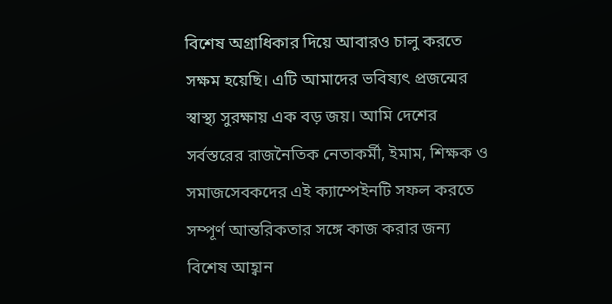বিশেষ অগ্রাধিকার দিয়ে আবারও চালু করতে সক্ষম হয়েছি। এটি আমাদের ভবিষ্যৎ প্রজন্মের স্বাস্থ্য সুরক্ষায় এক বড় জয়। আমি দেশের সর্বস্তরের রাজনৈতিক নেতাকর্মী, ইমাম, শিক্ষক ও সমাজসেবকদের এই ক্যাম্পেইনটি সফল করতে সম্পূর্ণ আন্তরিকতার সঙ্গে কাজ করার জন্য বিশেষ আহ্বান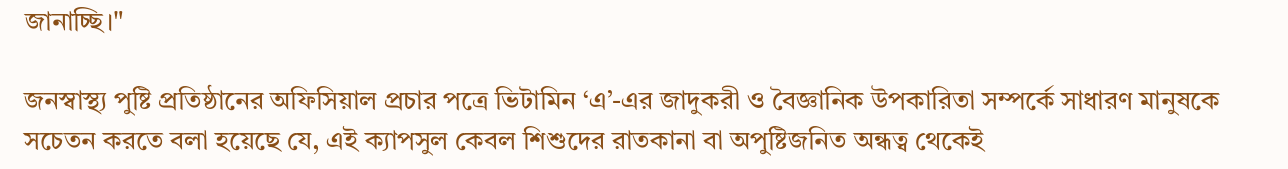জানাচ্ছি।"

জনস্বাস্থ্য পুষ্টি প্রতিষ্ঠানের অফিসিয়াল প্রচার পত্রে ভিটামিন ‘এ’-এর জাদুকরী ও বৈজ্ঞানিক উপকারিতা সম্পর্কে সাধারণ মানুষকে সচেতন করতে বলা হয়েছে যে, এই ক্যাপসুল কেবল শিশুদের রাতকানা বা অপুষ্টিজনিত অন্ধত্ব থেকেই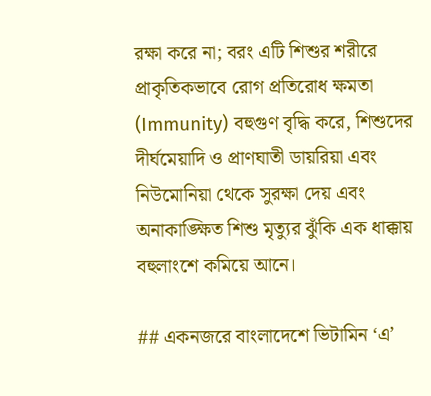রক্ষা করে না; বরং এটি শিশুর শরীরে প্রাকৃতিকভাবে রোগ প্রতিরোধ ক্ষমতা (Immunity) বহুগুণ বৃদ্ধি করে, শিশুদের দীর্ঘমেয়াদি ও প্রাণঘাতী ডায়রিয়া এবং নিউমোনিয়া থেকে সুরক্ষা দেয় এবং অনাকাঙ্ক্ষিত শিশু মৃত্যুর ঝুঁকি এক ধাক্কায় বহুলাংশে কমিয়ে আনে।

## একনজরে বাংলাদেশে ভিটামিন ‘এ’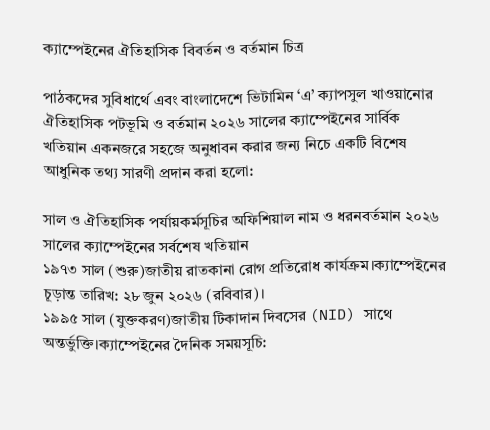ক্যাম্পেইনের ঐতিহাসিক বিবর্তন ও বর্তমান চিত্র

পাঠকদের সুবিধার্থে এবং বাংলাদেশে ভিটামিন ‘এ’ ক্যাপসুল খাওয়ানোর ঐতিহাসিক পটভূমি ও বর্তমান ২০২৬ সালের ক্যাম্পেইনের সার্বিক খতিয়ান একনজরে সহজে অনুধাবন করার জন্য নিচে একটি বিশেষ আধুনিক তথ্য সারণী প্রদান করা হলো:

সাল ও ঐতিহাসিক পর্যায়কর্মসূচির অফিশিয়াল নাম ও ধরনবর্তমান ২০২৬ সালের ক্যাম্পেইনের সর্বশেষ খতিয়ান
১৯৭৩ সাল (শুরু)জাতীয় রাতকানা রোগ প্রতিরোধ কার্যক্রম।ক্যাম্পেইনের চূড়ান্ত তারিখ: ২৮ জুন ২০২৬ (রবিবার)।
১৯৯৫ সাল (যুক্তকরণ)জাতীয় টিকাদান দিবসের (NID) সাথে অন্তর্ভুক্তি।ক্যাম্পেইনের দৈনিক সময়সূচি: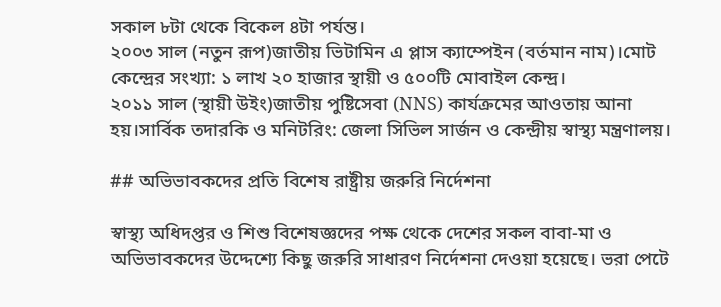সকাল ৮টা থেকে বিকেল ৪টা পর্যন্ত।
২০০৩ সাল (নতুন রূপ)জাতীয় ভিটামিন এ প্লাস ক্যাম্পেইন (বর্তমান নাম)।মোট কেন্দ্রের সংখ্যা: ১ লাখ ২০ হাজার স্থায়ী ও ৫০০টি মোবাইল কেন্দ্র।
২০১১ সাল (স্থায়ী উইং)জাতীয় পুষ্টিসেবা (NNS) কার্যক্রমের আওতায় আনা হয়।সার্বিক তদারকি ও মনিটরিং: জেলা সিভিল সার্জন ও কেন্দ্রীয় স্বাস্থ্য মন্ত্রণালয়।

## অভিভাবকদের প্রতি বিশেষ রাষ্ট্রীয় জরুরি নির্দেশনা

স্বাস্থ্য অধিদপ্তর ও শিশু বিশেষজ্ঞদের পক্ষ থেকে দেশের সকল বাবা-মা ও অভিভাবকদের উদ্দেশ্যে কিছু জরুরি সাধারণ নির্দেশনা দেওয়া হয়েছে। ভরা পেটে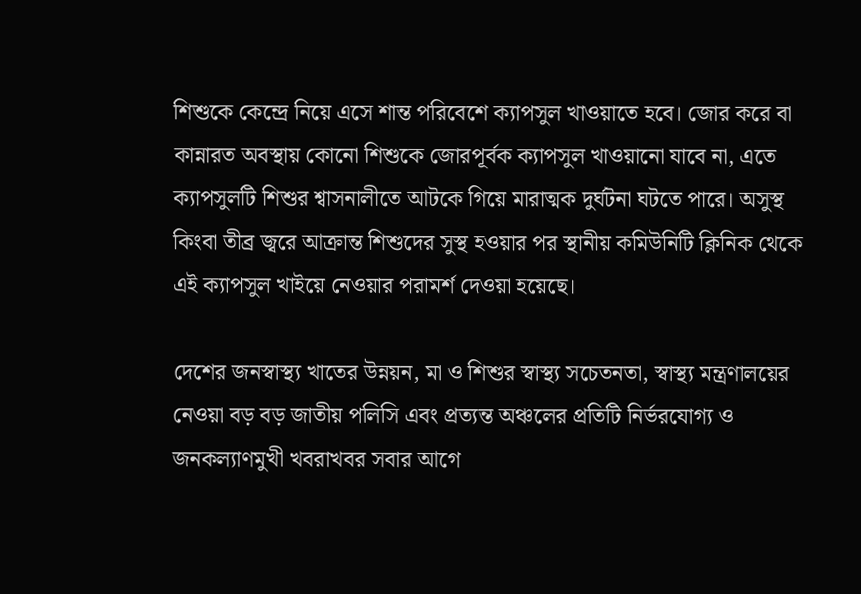শিশুকে কেন্দ্রে নিয়ে এসে শান্ত পরিবেশে ক্যাপসুল খাওয়াতে হবে। জোর করে বা কান্নারত অবস্থায় কোনো শিশুকে জোরপূর্বক ক্যাপসুল খাওয়ানো যাবে না, এতে ক্যাপসুলটি শিশুর শ্বাসনালীতে আটকে গিয়ে মারাত্মক দুর্ঘটনা ঘটতে পারে। অসুস্থ কিংবা তীব্র জ্বরে আক্রান্ত শিশুদের সুস্থ হওয়ার পর স্থানীয় কমিউনিটি ক্লিনিক থেকে এই ক্যাপসুল খাইয়ে নেওয়ার পরামর্শ দেওয়া হয়েছে।

দেশের জনস্বাস্থ্য খাতের উন্নয়ন, মা ও শিশুর স্বাস্থ্য সচেতনতা, স্বাস্থ্য মন্ত্রণালয়ের নেওয়া বড় বড় জাতীয় পলিসি এবং প্রত্যন্ত অঞ্চলের প্রতিটি নির্ভরযোগ্য ও জনকল্যাণমুখী খবরাখবর সবার আগে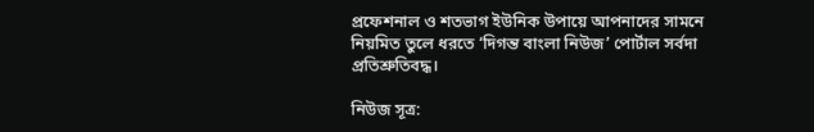প্রফেশনাল ও শতভাগ ইউনিক উপায়ে আপনাদের সামনে নিয়মিত তুলে ধরতে ‘দিগন্ত বাংলা নিউজ’ পোর্টাল সর্বদা প্রতিশ্রুতিবদ্ধ।

নিউজ সূত্র: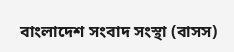বাংলাদেশ সংবাদ সংস্থা (বাসস)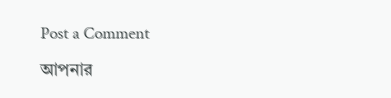Post a Comment

আপনার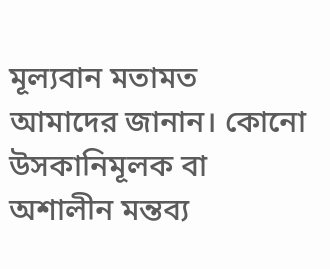মূল্যবান মতামত আমাদের জানান। কোনো উসকানিমূলক বা অশালীন মন্তব্য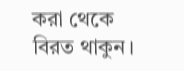করা থেকে বিরত থাকুন।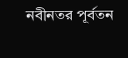নবীনতর পূর্বতন